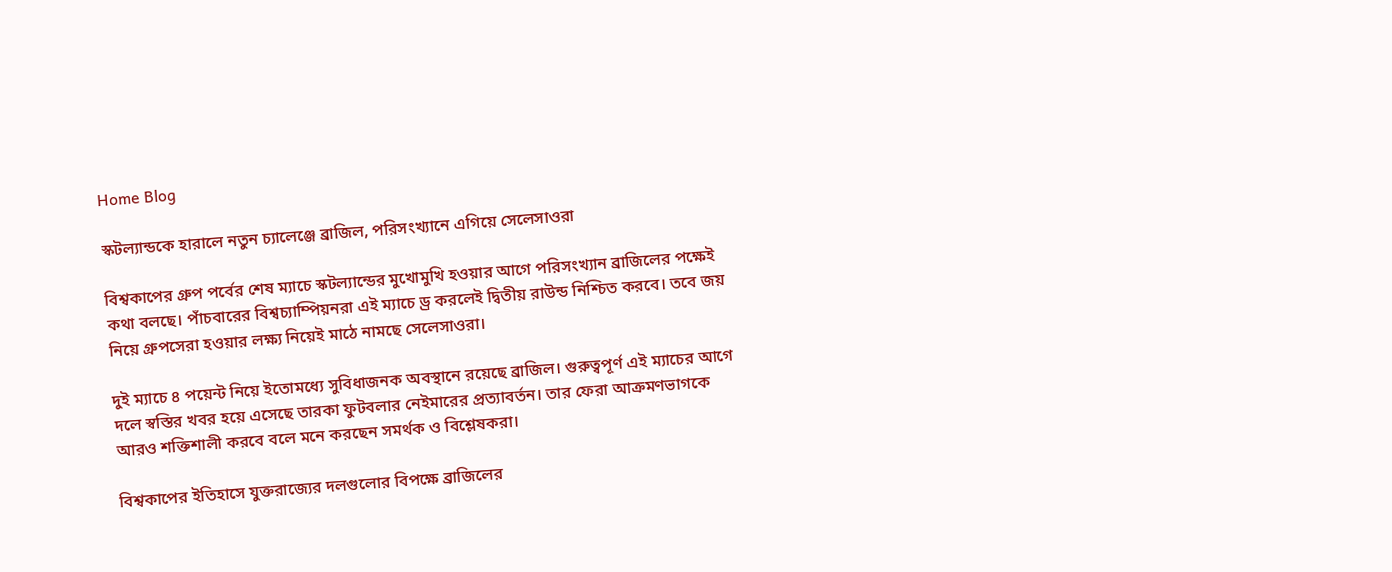Home Blog

স্কটল্যান্ডকে হারালে নতুন চ্যালেঞ্জে ব্রাজিল, পরিসংখ্যানে এগিয়ে সেলেসাওরা

বিশ্বকাপের গ্রুপ পর্বের শেষ ম্যাচে স্কটল্যান্ডের মুখোমুখি হওয়ার আগে পরিসংখ্যান ব্রাজিলের পক্ষেই কথা বলছে। পাঁচবারের বিশ্বচ্যাম্পিয়নরা এই ম্যাচে ড্র করলেই দ্বিতীয় রাউন্ড নিশ্চিত করবে। তবে জয় নিয়ে গ্রুপসেরা হওয়ার লক্ষ্য নিয়েই মাঠে নামছে সেলেসাওরা।

দুই ম্যাচে ৪ পয়েন্ট নিয়ে ইতোমধ্যে সুবিধাজনক অবস্থানে রয়েছে ব্রাজিল। গুরুত্বপূর্ণ এই ম্যাচের আগে দলে স্বস্তির খবর হয়ে এসেছে তারকা ফুটবলার নেইমারের প্রত্যাবর্তন। তার ফেরা আক্রমণভাগকে আরও শক্তিশালী করবে বলে মনে করছেন সমর্থক ও বিশ্লেষকরা।

বিশ্বকাপের ইতিহাসে যুক্তরাজ্যের দলগুলোর বিপক্ষে ব্রাজিলের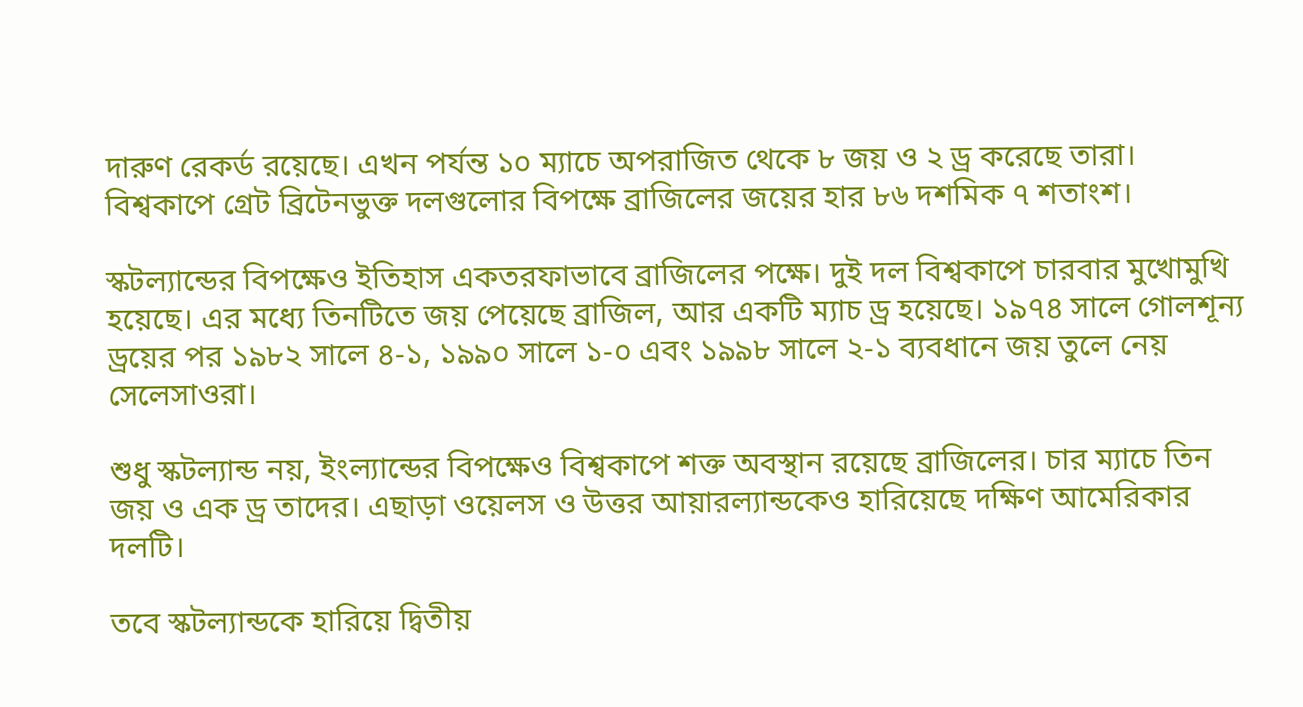দারুণ রেকর্ড রয়েছে। এখন পর্যন্ত ১০ ম্যাচে অপরাজিত থেকে ৮ জয় ও ২ ড্র করেছে তারা। বিশ্বকাপে গ্রেট ব্রিটেনভুক্ত দলগুলোর বিপক্ষে ব্রাজিলের জয়ের হার ৮৬ দশমিক ৭ শতাংশ।

স্কটল্যান্ডের বিপক্ষেও ইতিহাস একতরফাভাবে ব্রাজিলের পক্ষে। দুই দল বিশ্বকাপে চারবার মুখোমুখি হয়েছে। এর মধ্যে তিনটিতে জয় পেয়েছে ব্রাজিল, আর একটি ম্যাচ ড্র হয়েছে। ১৯৭৪ সালে গোলশূন্য ড্রয়ের পর ১৯৮২ সালে ৪-১, ১৯৯০ সালে ১-০ এবং ১৯৯৮ সালে ২-১ ব্যবধানে জয় তুলে নেয় সেলেসাওরা।

শুধু স্কটল্যান্ড নয়, ইংল্যান্ডের বিপক্ষেও বিশ্বকাপে শক্ত অবস্থান রয়েছে ব্রাজিলের। চার ম্যাচে তিন জয় ও এক ড্র তাদের। এছাড়া ওয়েলস ও উত্তর আয়ারল্যান্ডকেও হারিয়েছে দক্ষিণ আমেরিকার দলটি।

তবে স্কটল্যান্ডকে হারিয়ে দ্বিতীয়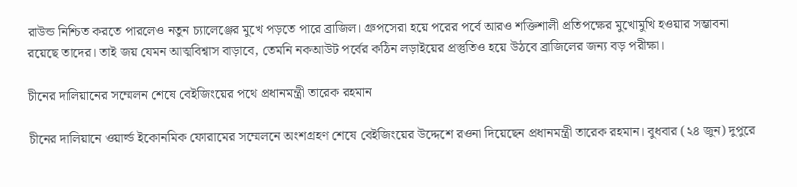রাউন্ড নিশ্চিত করতে পারলেও নতুন চ্যালেঞ্জের মুখে পড়তে পারে ব্রাজিল। গ্রুপসেরা হয়ে পরের পর্বে আরও শক্তিশালী প্রতিপক্ষের মুখোমুখি হওয়ার সম্ভাবনা রয়েছে তাদের। তাই জয় যেমন আত্মবিশ্বাস বাড়াবে, তেমনি নকআউট পর্বের কঠিন লড়াইয়ের প্রস্তুতিও হয়ে উঠবে ব্রাজিলের জন্য বড় পরীক্ষা।

চীনের দালিয়ানের সম্মেলন শেষে বেইজিংয়ের পথে প্রধানমন্ত্রী তারেক রহমান

চীনের দালিয়ানে ওয়ার্ল্ড ইকোনমিক ফোরামের সম্মেলনে অংশগ্রহণ শেষে বেইজিংয়ের উদ্দেশে রওনা দিয়েছেন প্রধানমন্ত্রী তারেক রহমান। বুধবার (২৪ জুন) দুপুরে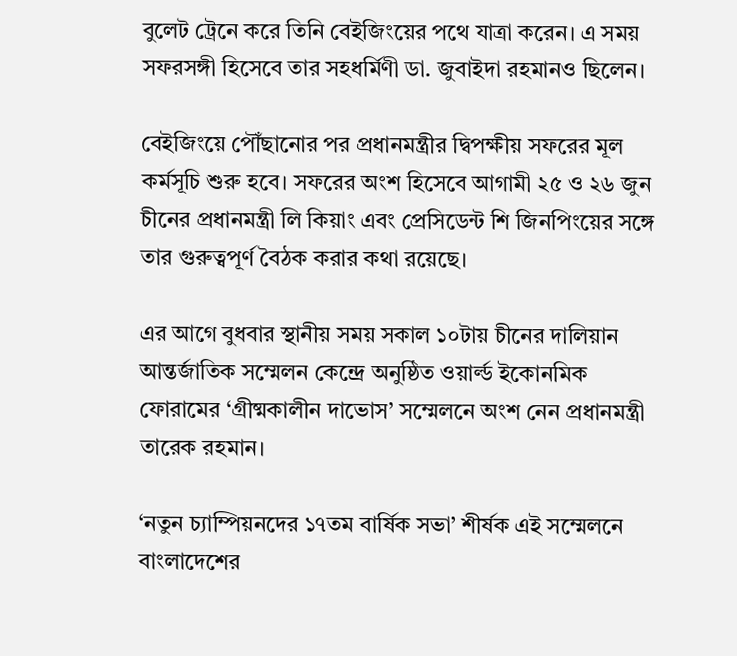বুলেট ট্রেনে করে তিনি বেইজিংয়ের পথে যাত্রা করেন। এ সময় সফরসঙ্গী হিসেবে তার সহধর্মিণী ডা. জুবাইদা রহমানও ছিলেন।

বেইজিংয়ে পৌঁছানোর পর প্রধানমন্ত্রীর দ্বিপক্ষীয় সফরের মূল কর্মসূচি শুরু হবে। সফরের অংশ হিসেবে আগামী ২৫ ও ২৬ জুন চীনের প্রধানমন্ত্রী লি কিয়াং এবং প্রেসিডেন্ট শি জিনপিংয়ের সঙ্গে তার গুরুত্বপূর্ণ বৈঠক করার কথা রয়েছে।

এর আগে বুধবার স্থানীয় সময় সকাল ১০টায় চীনের দালিয়ান আন্তর্জাতিক সম্মেলন কেন্দ্রে অনুষ্ঠিত ওয়ার্ল্ড ইকোনমিক ফোরামের ‘গ্রীষ্মকালীন দাভোস’ সম্মেলনে অংশ নেন প্রধানমন্ত্রী তারেক রহমান।

‘নতুন চ্যাম্পিয়নদের ১৭তম বার্ষিক সভা’ শীর্ষক এই সম্মেলনে বাংলাদেশের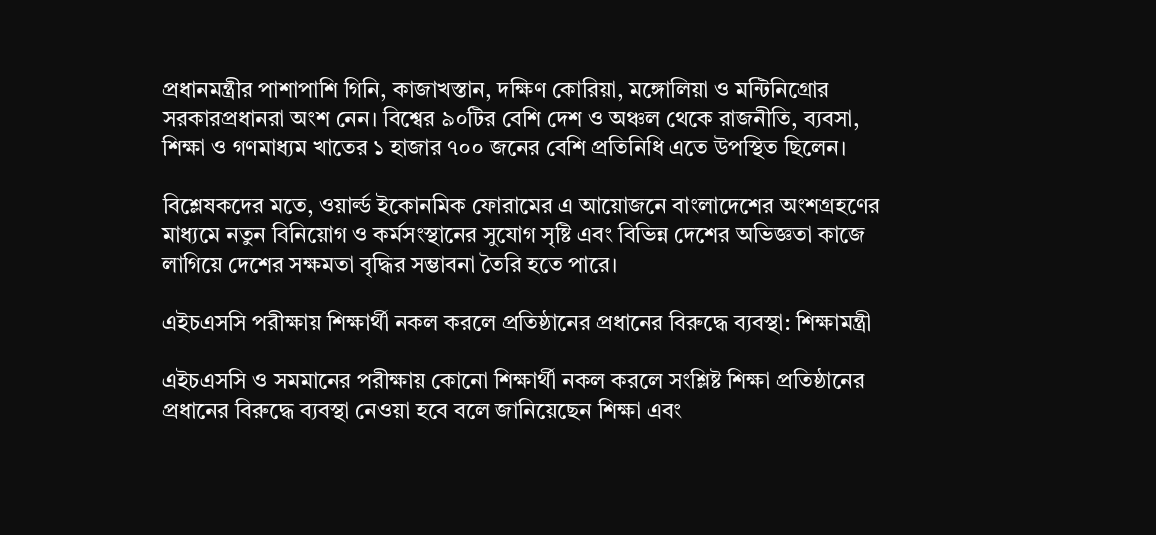প্রধানমন্ত্রীর পাশাপাশি গিনি, কাজাখস্তান, দক্ষিণ কোরিয়া, মঙ্গোলিয়া ও মন্টিনিগ্রোর সরকারপ্রধানরা অংশ নেন। বিশ্বের ৯০টির বেশি দেশ ও অঞ্চল থেকে রাজনীতি, ব্যবসা, শিক্ষা ও গণমাধ্যম খাতের ১ হাজার ৭০০ জনের বেশি প্রতিনিধি এতে উপস্থিত ছিলেন।

বিশ্লেষকদের মতে, ওয়ার্ল্ড ইকোনমিক ফোরামের এ আয়োজনে বাংলাদেশের অংশগ্রহণের মাধ্যমে নতুন বিনিয়োগ ও কর্মসংস্থানের সুযোগ সৃষ্টি এবং বিভিন্ন দেশের অভিজ্ঞতা কাজে লাগিয়ে দেশের সক্ষমতা বৃদ্ধির সম্ভাবনা তৈরি হতে পারে।

এইচএসসি পরীক্ষায় শিক্ষার্থী নকল করলে প্রতিষ্ঠানের প্রধানের বিরুদ্ধে ব্যবস্থা: শিক্ষামন্ত্রী

এইচএসসি ও সমমানের পরীক্ষায় কোনো শিক্ষার্থী নকল করলে সংশ্লিষ্ট শিক্ষা প্রতিষ্ঠানের প্রধানের বিরুদ্ধে ব্যবস্থা নেওয়া হবে বলে জানিয়েছেন শিক্ষা এবং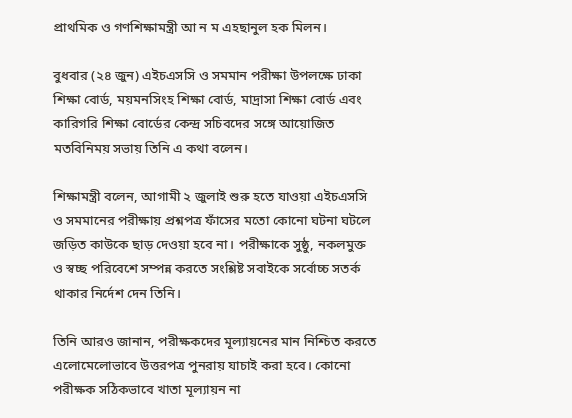প্রাথমিক ও গণশিক্ষামন্ত্রী আ ন ম এহছানুল হক মিলন।

বুধবার (২৪ জুন) এইচএসসি ও সমমান পরীক্ষা উপলক্ষে ঢাকা শিক্ষা বোর্ড, ময়মনসিংহ শিক্ষা বোর্ড, মাদ্রাসা শিক্ষা বোর্ড এবং কারিগরি শিক্ষা বোর্ডের কেন্দ্র সচিবদের সঙ্গে আয়োজিত মতবিনিময় সভায় তিনি এ কথা বলেন।

শিক্ষামন্ত্রী বলেন, আগামী ২ জুলাই শুরু হতে যাওয়া এইচএসসি ও সমমানের পরীক্ষায় প্রশ্নপত্র ফাঁসের মতো কোনো ঘটনা ঘটলে জড়িত কাউকে ছাড় দেওয়া হবে না। পরীক্ষাকে সুষ্ঠু, নকলমুক্ত ও স্বচ্ছ পরিবেশে সম্পন্ন করতে সংশ্লিষ্ট সবাইকে সর্বোচ্চ সতর্ক থাকার নির্দেশ দেন তিনি।

তিনি আরও জানান, পরীক্ষকদের মূল্যায়নের মান নিশ্চিত করতে এলোমেলোভাবে উত্তরপত্র পুনরায় যাচাই করা হবে। কোনো পরীক্ষক সঠিকভাবে খাতা মূল্যায়ন না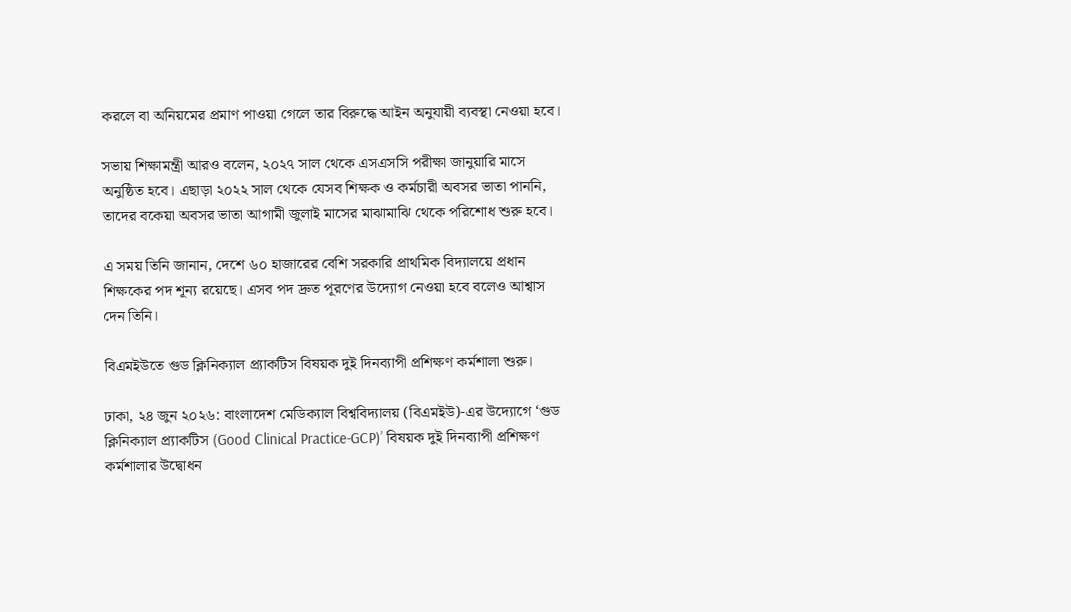করলে বা অনিয়মের প্রমাণ পাওয়া গেলে তার বিরুদ্ধে আইন অনুযায়ী ব্যবস্থা নেওয়া হবে।

সভায় শিক্ষামন্ত্রী আরও বলেন, ২০২৭ সাল থেকে এসএসসি পরীক্ষা জানুয়ারি মাসে অনুষ্ঠিত হবে। এছাড়া ২০২২ সাল থেকে যেসব শিক্ষক ও কর্মচারী অবসর ভাতা পাননি, তাদের বকেয়া অবসর ভাতা আগামী জুলাই মাসের মাঝামাঝি থেকে পরিশোধ শুরু হবে।

এ সময় তিনি জানান, দেশে ৬০ হাজারের বেশি সরকারি প্রাথমিক বিদ্যালয়ে প্রধান শিক্ষকের পদ শূন্য রয়েছে। এসব পদ দ্রুত পূরণের উদ্যোগ নেওয়া হবে বলেও আশ্বাস দেন তিনি।

বিএমইউতে গুড ক্লিনিক্যাল প্র্যাকটিস বিষয়ক দুই দিনব্যাপী প্রশিক্ষণ কর্মশালা শুরু।

ঢাকা, ২৪ জুন ২০২৬: বাংলাদেশ মেডিক্যাল বিশ্ববিদ্যালয় (বিএমইউ)-এর উদ্যোগে ‘গুড ক্লিনিক্যাল প্র্যাকটিস (Good Clinical Practice-GCP)’ বিষয়ক দুই দিনব্যাপী প্রশিক্ষণ কর্মশালার উদ্বোধন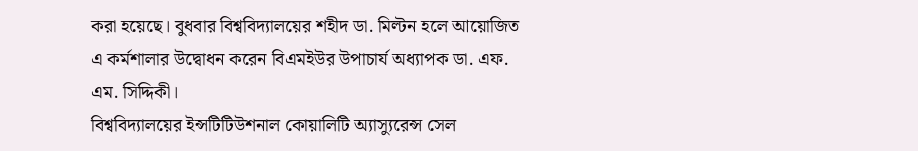করা হয়েছে। বুধবার বিশ্ববিদ্যালয়ের শহীদ ডা. মিল্টন হলে আয়োজিত এ কর্মশালার উদ্বোধন করেন বিএমইউর উপাচার্য অধ্যাপক ডা. এফ. এম. সিদ্দিকী।
বিশ্ববিদ্যালয়ের ইন্সটিটিউশনাল কোয়ালিটি অ্যাস্যুরেন্স সেল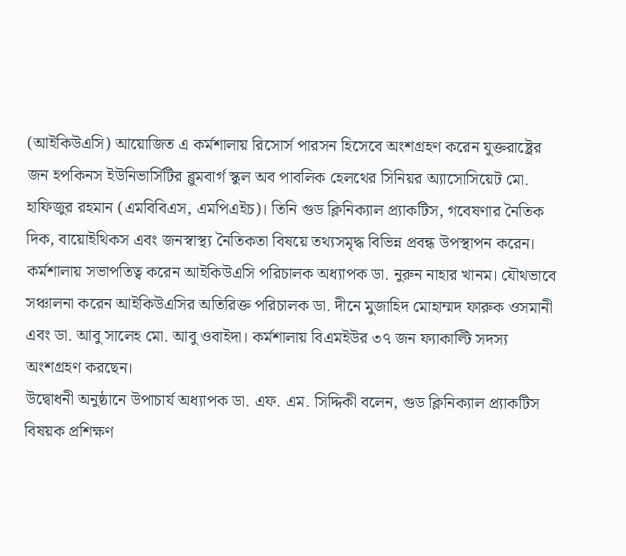(আইকিউএসি) আয়োজিত এ কর্মশালায় রিসোর্স পারসন হিসেবে অংশগ্রহণ করেন যুক্তরাষ্ট্রের জন হপকিনস ইউনিভার্সিটির ব্লুমবার্গ স্কুল অব পাবলিক হেলথের সিনিয়র অ্যাসোসিয়েট মো. হাফিজুর রহমান (এমবিবিএস, এমপিএইচ)। তিনি গুড ক্লিনিক্যাল প্র্যাকটিস, গবেষণার নৈতিক দিক, বায়োইথিকস এবং জনস্বাস্থ্য নৈতিকতা বিষয়ে তথ্যসমৃদ্ধ বিভিন্ন প্রবন্ধ উপস্থাপন করেন।
কর্মশালায় সভাপতিত্ব করেন আইকিউএসি পরিচালক অধ্যাপক ডা. নুরুন নাহার খানম। যৌথভাবে সঞ্চালনা করেন আইকিউএসির অতিরিক্ত পরিচালক ডা. দীনে মুজাহিদ মোহাম্মদ ফারুক ওসমানী এবং ডা. আবু সালেহ মো. আবু ওবাইদা। কর্মশালায় বিএমইউর ৩৭ জন ফ্যাকাল্টি সদস্য অংশগ্রহণ করছেন।
উদ্বোধনী অনুষ্ঠানে উপাচার্য অধ্যাপক ডা. এফ. এম. সিদ্দিকী বলেন, গুড ক্লিনিক্যাল প্র্যাকটিস বিষয়ক প্রশিক্ষণ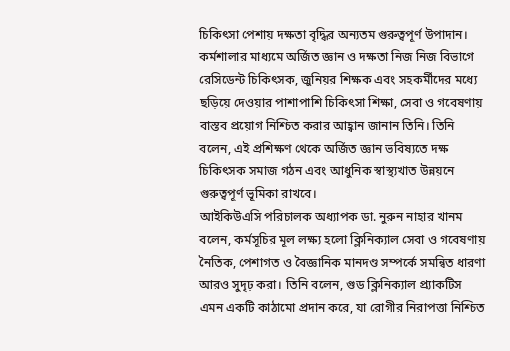চিকিৎসা পেশায় দক্ষতা বৃদ্ধির অন্যতম গুরুত্বপূর্ণ উপাদান। কর্মশালার মাধ্যমে অর্জিত জ্ঞান ও দক্ষতা নিজ নিজ বিভাগে রেসিডেন্ট চিকিৎসক, জুনিয়র শিক্ষক এবং সহকর্মীদের মধ্যে ছড়িয়ে দেওয়ার পাশাপাশি চিকিৎসা শিক্ষা, সেবা ও গবেষণায় বাস্তব প্রয়োগ নিশ্চিত করার আহ্বান জানান তিনি। তিনি বলেন, এই প্রশিক্ষণ থেকে অর্জিত জ্ঞান ভবিষ্যতে দক্ষ চিকিৎসক সমাজ গঠন এবং আধুনিক স্বাস্থ্যখাত উন্নয়নে গুরুত্বপূর্ণ ভূমিকা রাখবে।
আইকিউএসি পরিচালক অধ্যাপক ডা. নুরুন নাহার খানম বলেন, কর্মসূচির মূল লক্ষ্য হলো ক্লিনিক্যাল সেবা ও গবেষণায় নৈতিক, পেশাগত ও বৈজ্ঞানিক মানদণ্ড সম্পর্কে সমন্বিত ধারণা আরও সুদৃঢ় করা। তিনি বলেন, গুড ক্লিনিক্যাল প্র্যাকটিস এমন একটি কাঠামো প্রদান করে, যা রোগীর নিরাপত্তা নিশ্চিত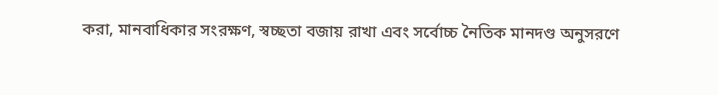করা, মানবাধিকার সংরক্ষণ, স্বচ্ছতা বজায় রাখা এবং সর্বোচ্চ নৈতিক মানদণ্ড অনুসরণে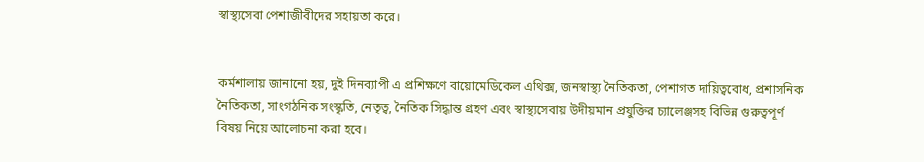স্বাস্থ্যসেবা পেশাজীবীদের সহায়তা করে।


কর্মশালায় জানানো হয়, দুই দিনব্যাপী এ প্রশিক্ষণে বায়োমেডিকেল এথিক্স, জনস্বাস্থ্য নৈতিকতা, পেশাগত দায়িত্ববোধ, প্রশাসনিক নৈতিকতা, সাংগঠনিক সংস্কৃতি, নেতৃত্ব, নৈতিক সিদ্ধান্ত গ্রহণ এবং স্বাস্থ্যসেবায় উদীয়মান প্রযুক্তির চ্যালেঞ্জসহ বিভিন্ন গুরুত্বপূর্ণ বিষয় নিয়ে আলোচনা করা হবে।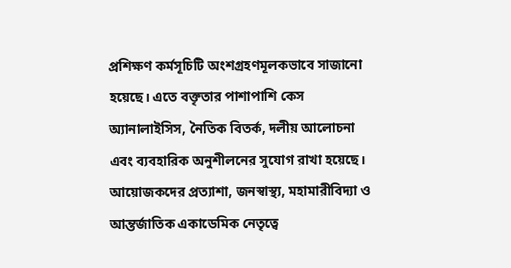প্রশিক্ষণ কর্মসূচিটি অংশগ্রহণমূলকভাবে সাজানো হয়েছে। এতে বক্তৃতার পাশাপাশি কেস অ্যানালাইসিস, নৈতিক বিতর্ক, দলীয় আলোচনা এবং ব্যবহারিক অনুশীলনের সুযোগ রাখা হয়েছে। আয়োজকদের প্রত্যাশা, জনস্বাস্থ্য, মহামারীবিদ্যা ও আন্তর্জাতিক একাডেমিক নেতৃত্বে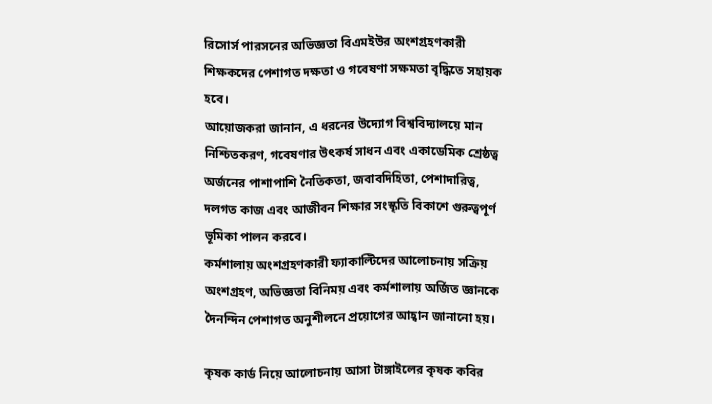রিসোর্স পারসনের অভিজ্ঞতা বিএমইউর অংশগ্রহণকারী শিক্ষকদের পেশাগত দক্ষতা ও গবেষণা সক্ষমতা বৃদ্ধিতে সহায়ক হবে।
আয়োজকরা জানান, এ ধরনের উদ্যোগ বিশ্ববিদ্যালয়ে মান নিশ্চিতকরণ, গবেষণার উৎকর্ষ সাধন এবং একাডেমিক শ্রেষ্ঠত্ব অর্জনের পাশাপাশি নৈতিকতা, জবাবদিহিতা, পেশাদারিত্ব, দলগত কাজ এবং আজীবন শিক্ষার সংস্কৃতি বিকাশে গুরুত্বপূর্ণ ভূমিকা পালন করবে।
কর্মশালায় অংশগ্রহণকারী ফ্যাকাল্টিদের আলোচনায় সক্রিয় অংশগ্রহণ, অভিজ্ঞতা বিনিময় এবং কর্মশালায় অর্জিত জ্ঞানকে দৈনন্দিন পেশাগত অনুশীলনে প্রয়োগের আহ্বান জানানো হয়।

কৃষক কার্ড নিয়ে আলোচনায় আসা টাঙ্গাইলের কৃষক কবির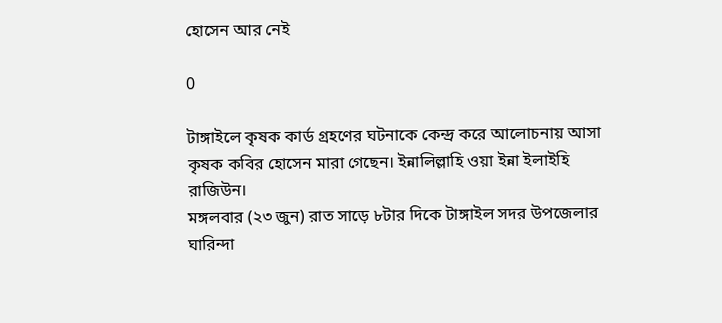হোসেন আর নেই

0

টাঙ্গাইলে কৃষক কার্ড গ্রহণের ঘটনাকে কেন্দ্র করে আলোচনায় আসা কৃষক কবির হোসেন মারা গেছেন। ইন্নালিল্লাহি ওয়া ইন্না ইলাইহি রাজিউন।
মঙ্গলবার (২৩ জুন) রাত সাড়ে ৮টার দিকে টাঙ্গাইল সদর উপজেলার ঘারিন্দা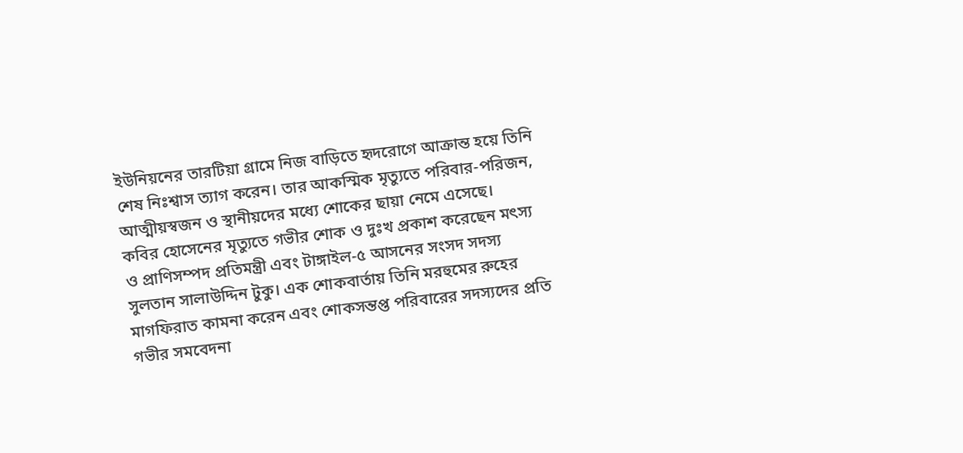ইউনিয়নের তারটিয়া গ্রামে নিজ বাড়িতে হৃদরোগে আক্রান্ত হয়ে তিনি শেষ নিঃশ্বাস ত্যাগ করেন। তার আকস্মিক মৃত্যুতে পরিবার-পরিজন, আত্মীয়স্বজন ও স্থানীয়দের মধ্যে শোকের ছায়া নেমে এসেছে।
কবির হোসেনের মৃত্যুতে গভীর শোক ও দুঃখ প্রকাশ করেছেন মৎস্য ও প্রাণিসম্পদ প্রতিমন্ত্রী এবং টাঙ্গাইল-৫ আসনের সংসদ সদস্য সুলতান সালাউদ্দিন টুকু। এক শোকবার্তায় তিনি মরহুমের রুহের মাগফিরাত কামনা করেন এবং শোকসন্তপ্ত পরিবারের সদস্যদের প্রতি গভীর সমবেদনা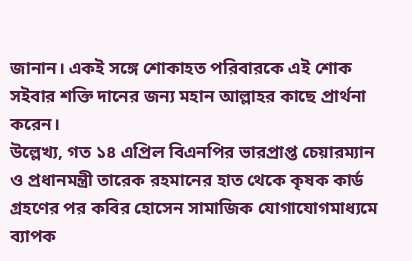জানান। একই সঙ্গে শোকাহত পরিবারকে এই শোক সইবার শক্তি দানের জন্য মহান আল্লাহর কাছে প্রার্থনা করেন।
উল্লেখ্য, গত ১৪ এপ্রিল বিএনপির ভারপ্রাপ্ত চেয়ারম্যান ও প্রধানমন্ত্রী তারেক রহমানের হাত থেকে কৃষক কার্ড গ্রহণের পর কবির হোসেন সামাজিক যোগাযোগমাধ্যমে ব্যাপক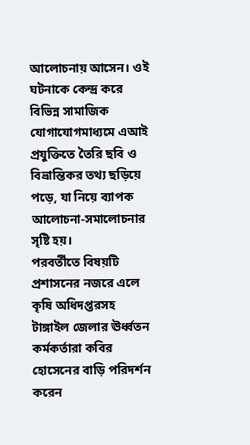আলোচনায় আসেন। ওই ঘটনাকে কেন্দ্র করে বিভিন্ন সামাজিক যোগাযোগমাধ্যমে এআই প্রযুক্তিতে তৈরি ছবি ও বিভ্রান্তিকর তথ্য ছড়িয়ে পড়ে, যা নিয়ে ব্যাপক আলোচনা-সমালোচনার সৃষ্টি হয়।
পরবর্তীতে বিষয়টি প্রশাসনের নজরে এলে কৃষি অধিদপ্তরসহ টাঙ্গাইল জেলার ঊর্ধ্বতন কর্মকর্তারা কবির হোসেনের বাড়ি পরিদর্শন করেন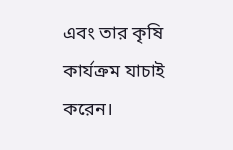এবং তার কৃষি কার্যক্রম যাচাই করেন।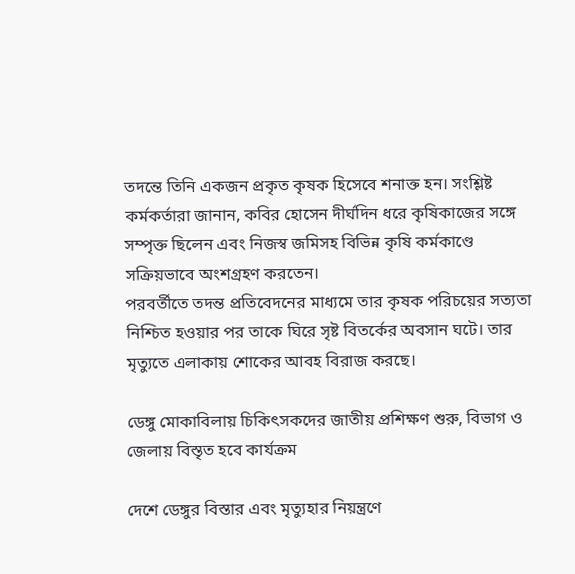তদন্তে তিনি একজন প্রকৃত কৃষক হিসেবে শনাক্ত হন। সংশ্লিষ্ট কর্মকর্তারা জানান, কবির হোসেন দীর্ঘদিন ধরে কৃষিকাজের সঙ্গে সম্পৃক্ত ছিলেন এবং নিজস্ব জমিসহ বিভিন্ন কৃষি কর্মকাণ্ডে সক্রিয়ভাবে অংশগ্রহণ করতেন।
পরবর্তীতে তদন্ত প্রতিবেদনের মাধ্যমে তার কৃষক পরিচয়ের সত্যতা নিশ্চিত হওয়ার পর তাকে ঘিরে সৃষ্ট বিতর্কের অবসান ঘটে। তার মৃত্যুতে এলাকায় শোকের আবহ বিরাজ করছে।

ডেঙ্গু মোকাবিলায় চিকিৎসকদের জাতীয় প্রশিক্ষণ শুরু, বিভাগ ও জেলায় বিস্তৃত হবে কার্যক্রম

দেশে ডেঙ্গুর বিস্তার এবং মৃত্যুহার নিয়ন্ত্রণে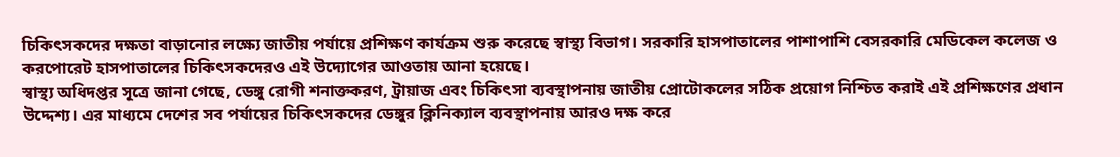চিকিৎসকদের দক্ষতা বাড়ানোর লক্ষ্যে জাতীয় পর্যায়ে প্রশিক্ষণ কার্যক্রম শুরু করেছে স্বাস্থ্য বিভাগ। সরকারি হাসপাতালের পাশাপাশি বেসরকারি মেডিকেল কলেজ ও করপোরেট হাসপাতালের চিকিৎসকদেরও এই উদ্যোগের আওতায় আনা হয়েছে।
স্বাস্থ্য অধিদপ্তর সূত্রে জানা গেছে, ডেঙ্গু রোগী শনাক্তকরণ, ট্রায়াজ এবং চিকিৎসা ব্যবস্থাপনায় জাতীয় প্রোটোকলের সঠিক প্রয়োগ নিশ্চিত করাই এই প্রশিক্ষণের প্রধান উদ্দেশ্য। এর মাধ্যমে দেশের সব পর্যায়ের চিকিৎসকদের ডেঙ্গুর ক্লিনিক্যাল ব্যবস্থাপনায় আরও দক্ষ করে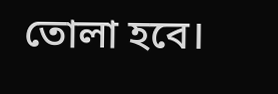তোলা হবে।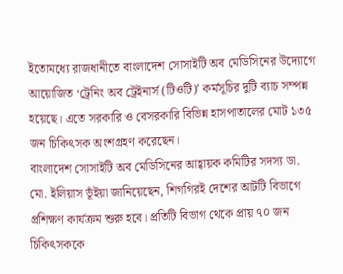ইতোমধ্যে রাজধানীতে বাংলাদেশ সোসাইটি অব মেডিসিনের উদ্যোগে আয়োজিত ‘ট্রেনিং অব ট্রেইনার্স (টিওটি)’ কর্মসূচির দুটি ব্যাচ সম্পন্ন হয়েছে। এতে সরকারি ও বেসরকারি বিভিন্ন হাসপাতালের মোট ১৩৫ জন চিকিৎসক অংশগ্রহণ করেছেন।
বাংলাদেশ সোসাইটি অব মেডিসিনের আহ্বায়ক কমিটির সদস্য ডা. মো. ইলিয়াস ভূঁইয়া জানিয়েছেন, শিগগিরই দেশের আটটি বিভাগে প্রশিক্ষণ কার্যক্রম শুরু হবে। প্রতিটি বিভাগ থেকে প্রায় ৭০ জন চিকিৎসককে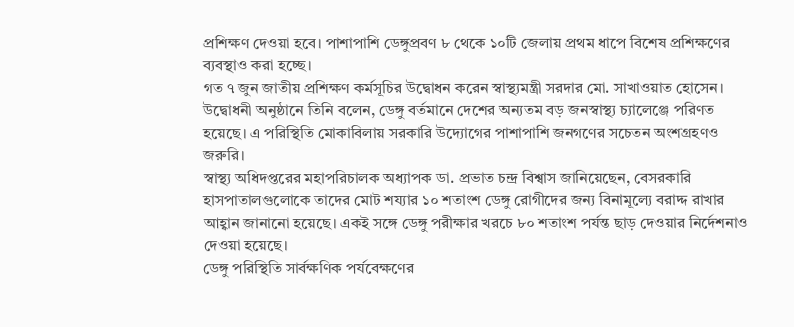প্রশিক্ষণ দেওয়া হবে। পাশাপাশি ডেঙ্গুপ্রবণ ৮ থেকে ১০টি জেলায় প্রথম ধাপে বিশেষ প্রশিক্ষণের ব্যবস্থাও করা হচ্ছে।
গত ৭ জুন জাতীয় প্রশিক্ষণ কর্মসূচির উদ্বোধন করেন স্বাস্থ্যমন্ত্রী সরদার মো. সাখাওয়াত হোসেন। উদ্বোধনী অনুষ্ঠানে তিনি বলেন, ডেঙ্গু বর্তমানে দেশের অন্যতম বড় জনস্বাস্থ্য চ্যালেঞ্জে পরিণত হয়েছে। এ পরিস্থিতি মোকাবিলায় সরকারি উদ্যোগের পাশাপাশি জনগণের সচেতন অংশগ্রহণও জরুরি।
স্বাস্থ্য অধিদপ্তরের মহাপরিচালক অধ্যাপক ডা. প্রভাত চন্দ্র বিশ্বাস জানিয়েছেন, বেসরকারি হাসপাতালগুলোকে তাদের মোট শয্যার ১০ শতাংশ ডেঙ্গু রোগীদের জন্য বিনামূল্যে বরাদ্দ রাখার আহ্বান জানানো হয়েছে। একই সঙ্গে ডেঙ্গু পরীক্ষার খরচে ৮০ শতাংশ পর্যন্ত ছাড় দেওয়ার নির্দেশনাও দেওয়া হয়েছে।
ডেঙ্গু পরিস্থিতি সার্বক্ষণিক পর্যবেক্ষণের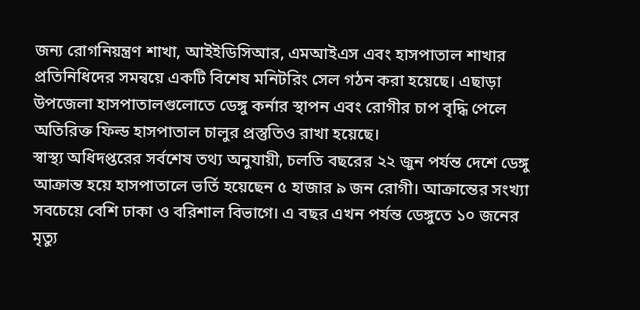জন্য রোগনিয়ন্ত্রণ শাখা, আইইডিসিআর, এমআইএস এবং হাসপাতাল শাখার প্রতিনিধিদের সমন্বয়ে একটি বিশেষ মনিটরিং সেল গঠন করা হয়েছে। এছাড়া উপজেলা হাসপাতালগুলোতে ডেঙ্গু কর্নার স্থাপন এবং রোগীর চাপ বৃদ্ধি পেলে অতিরিক্ত ফিল্ড হাসপাতাল চালুর প্রস্তুতিও রাখা হয়েছে।
স্বাস্থ্য অধিদপ্তরের সর্বশেষ তথ্য অনুযায়ী, চলতি বছরের ২২ জুন পর্যন্ত দেশে ডেঙ্গু আক্রান্ত হয়ে হাসপাতালে ভর্তি হয়েছেন ৫ হাজার ৯ জন রোগী। আক্রান্তের সংখ্যা সবচেয়ে বেশি ঢাকা ও বরিশাল বিভাগে। এ বছর এখন পর্যন্ত ডেঙ্গুতে ১০ জনের মৃত্যু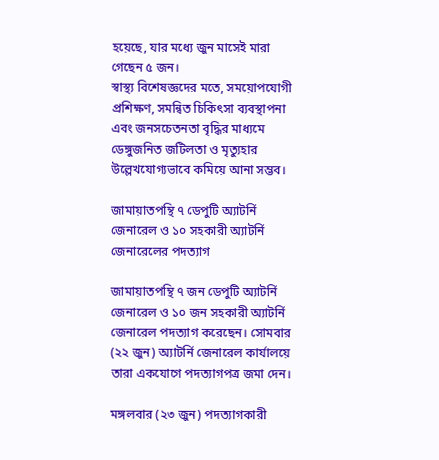হয়েছে, যার মধ্যে জুন মাসেই মারা গেছেন ৫ জন।
স্বাস্থ্য বিশেষজ্ঞদের মতে, সময়োপযোগী প্রশিক্ষণ, সমন্বিত চিকিৎসা ব্যবস্থাপনা এবং জনসচেতনতা বৃদ্ধির মাধ্যমে ডেঙ্গুজনিত জটিলতা ও মৃত্যুহার উল্লেখযোগ্যভাবে কমিয়ে আনা সম্ভব।

জামায়াতপন্থি ৭ ডেপুটি অ্যাটর্নি জেনারেল ও ১০ সহকারী অ্যাটর্নি জেনারেলের পদত্যাগ

জামায়াতপন্থি ৭ জন ডেপুটি অ্যাটর্নি জেনারেল ও ১০ জন সহকারী অ্যাটর্নি জেনারেল পদত্যাগ করেছেন। সোমবার (২২ জুন) অ্যাটর্নি জেনারেল কার্যালয়ে তারা একযোগে পদত্যাগপত্র জমা দেন।

মঙ্গলবার (২৩ জুন) পদত্যাগকারী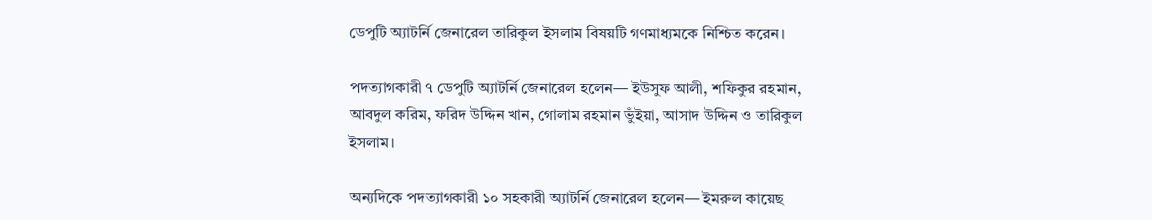ডেপুটি অ্যাটর্নি জেনারেল তারিকুল ইসলাম বিষয়টি গণমাধ্যমকে নিশ্চিত করেন।

পদত্যাগকারী ৭ ডেপুটি অ্যাটর্নি জেনারেল হলেন— ইউসুফ আলী, শফিকুর রহমান, আবদুল করিম, ফরিদ উদ্দিন খান, গোলাম রহমান ভুঁইয়া, আসাদ উদ্দিন ও তারিকুল ইসলাম।

অন্যদিকে পদত্যাগকারী ১০ সহকারী অ্যাটর্নি জেনারেল হলেন— ইমরুল কায়েছ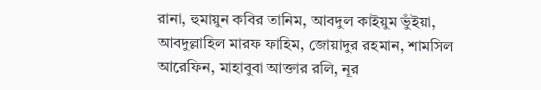রানা, হুমায়ুন কবির তানিম, আবদুল কাইয়ুম ভুঁইয়া, আবদুল্লাহিল মারফ ফাহিম, জোয়াদুর রহমান, শামসিল আরেফিন, মাহাবুবা আক্তার রলি, নূর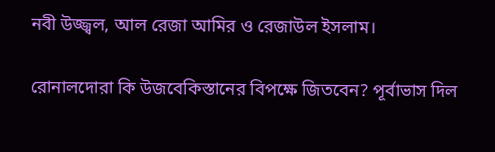নবী উজ্জ্বল, আল রেজা আমির ও রেজাউল ইসলাম।

রোনালদোরা কি উজবেকিস্তানের বিপক্ষে জিতবেন? পূর্বাভাস দিল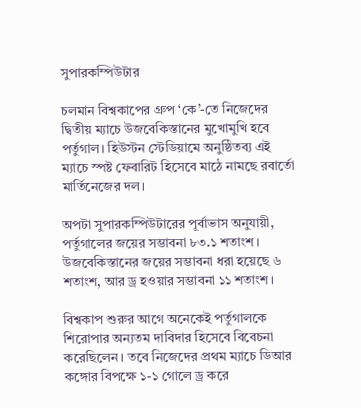সুপারকম্পিউটার

চলমান বিশ্বকাপের গ্রুপ ‘কে’-তে নিজেদের দ্বিতীয় ম্যাচে উজবেকিস্তানের মুখোমুখি হবে পর্তুগাল। হিউস্টন স্টেডিয়ামে অনুষ্ঠিতব্য এই ম্যাচে স্পষ্ট ফেবারিট হিসেবে মাঠে নামছে রবার্তো মার্তিনেজের দল।

অপটা সুপারকম্পিউটারের পূর্বাভাস অনুযায়ী, পর্তুগালের জয়ের সম্ভাবনা ৮৩.১ শতাংশ। উজবেকিস্তানের জয়ের সম্ভাবনা ধরা হয়েছে ৬ শতাংশ, আর ড্র হওয়ার সম্ভাবনা ১১ শতাংশ।

বিশ্বকাপ শুরুর আগে অনেকেই পর্তুগালকে শিরোপার অন্যতম দাবিদার হিসেবে বিবেচনা করেছিলেন। তবে নিজেদের প্রথম ম্যাচে ডিআর কঙ্গোর বিপক্ষে ১-১ গোলে ড্র করে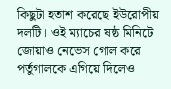কিছুটা হতাশ করেছে ইউরোপীয় দলটি। ওই ম্যাচের ষষ্ঠ মিনিটে জোয়াও নেভেস গোল করে পর্তুগালকে এগিয়ে দিলেও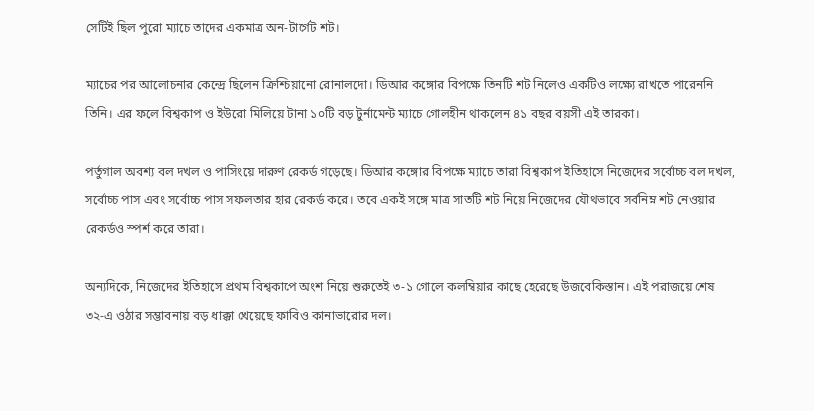সেটিই ছিল পুরো ম্যাচে তাদের একমাত্র অন-টার্গেট শট।

ম্যাচের পর আলোচনার কেন্দ্রে ছিলেন ক্রিশ্চিয়ানো রোনালদো। ডিআর কঙ্গোর বিপক্ষে তিনটি শট নিলেও একটিও লক্ষ্যে রাখতে পারেননি তিনি। এর ফলে বিশ্বকাপ ও ইউরো মিলিয়ে টানা ১০টি বড় টুর্নামেন্ট ম্যাচে গোলহীন থাকলেন ৪১ বছর বয়সী এই তারকা।

পর্তুগাল অবশ্য বল দখল ও পাসিংয়ে দারুণ রেকর্ড গড়েছে। ডিআর কঙ্গোর বিপক্ষে ম্যাচে তারা বিশ্বকাপ ইতিহাসে নিজেদের সর্বোচ্চ বল দখল, সর্বোচ্চ পাস এবং সর্বোচ্চ পাস সফলতার হার রেকর্ড করে। তবে একই সঙ্গে মাত্র সাতটি শট নিয়ে নিজেদের যৌথভাবে সর্বনিম্ন শট নেওয়ার রেকর্ডও স্পর্শ করে তারা।

অন্যদিকে, নিজেদের ইতিহাসে প্রথম বিশ্বকাপে অংশ নিয়ে শুরুতেই ৩-১ গোলে কলম্বিয়ার কাছে হেরেছে উজবেকিস্তান। এই পরাজয়ে শেষ ৩২-এ ওঠার সম্ভাবনায় বড় ধাক্কা খেয়েছে ফাবিও কানাভারোর দল।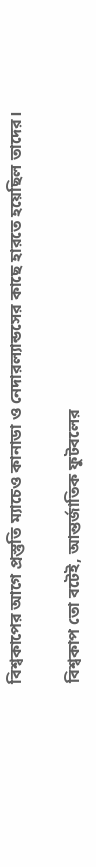বিশ্বকাপের আগে প্রস্তুতি ম্যাচেও কানাডা ও নেদারল্যান্ডসের কাছে হারতে হয়েছিল তাদের।

বিশ্বকাপ তো বটেই, আন্তর্জাতিক ফুটবলের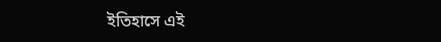ইতিহাসে এই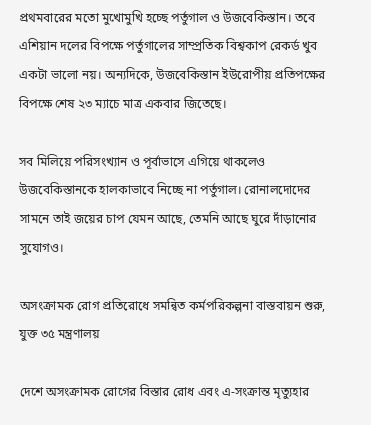প্রথমবারের মতো মুখোমুখি হচ্ছে পর্তুগাল ও উজবেকিস্তান। তবে এশিয়ান দলের বিপক্ষে পর্তুগালের সাম্প্রতিক বিশ্বকাপ রেকর্ড খুব একটা ভালো নয়। অন্যদিকে, উজবেকিস্তান ইউরোপীয় প্রতিপক্ষের বিপক্ষে শেষ ২৩ ম্যাচে মাত্র একবার জিতেছে।

সব মিলিয়ে পরিসংখ্যান ও পূর্বাভাসে এগিয়ে থাকলেও উজবেকিস্তানকে হালকাভাবে নিচ্ছে না পর্তুগাল। রোনালদোদের সামনে তাই জয়ের চাপ যেমন আছে, তেমনি আছে ঘুরে দাঁড়ানোর সুযোগও।

অসংক্রামক রোগ প্রতিরোধে সমন্বিত কর্মপরিকল্পনা বাস্তবায়ন শুরু, যুক্ত ৩৫ মন্ত্রণালয়

দেশে অসংক্রামক রোগের বিস্তার রোধ এবং এ-সংক্রান্ত মৃত্যুহার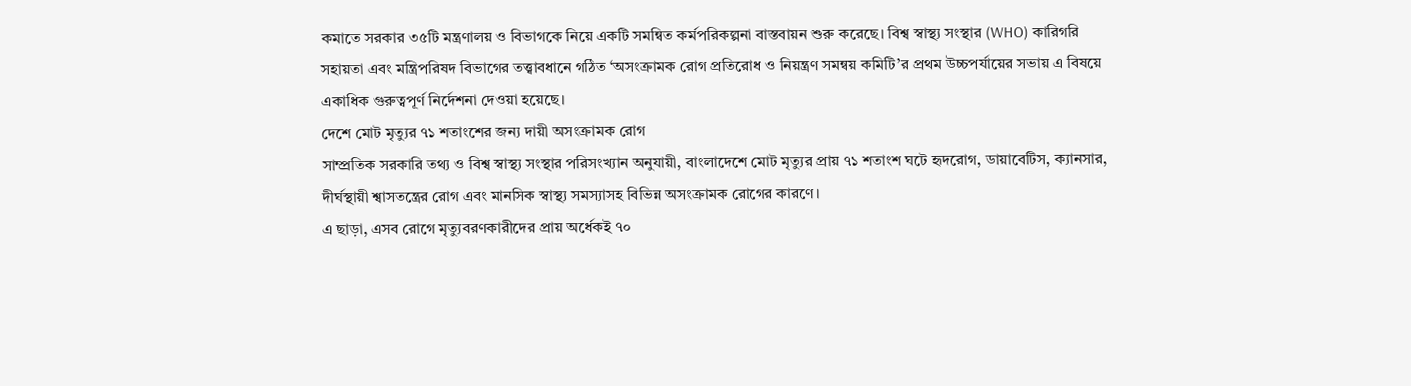কমাতে সরকার ৩৫টি মন্ত্রণালয় ও বিভাগকে নিয়ে একটি সমন্বিত কর্মপরিকল্পনা বাস্তবায়ন শুরু করেছে। বিশ্ব স্বাস্থ্য সংস্থার (WHO) কারিগরি সহায়তা এবং মন্ত্রিপরিষদ বিভাগের তত্ত্বাবধানে গঠিত ‘অসংক্রামক রোগ প্রতিরোধ ও নিয়ন্ত্রণ সমন্বয় কমিটি’র প্রথম উচ্চপর্যায়ের সভায় এ বিষয়ে একাধিক গুরুত্বপূর্ণ নির্দেশনা দেওয়া হয়েছে।
দেশে মোট মৃত্যুর ৭১ শতাংশের জন্য দায়ী অসংক্রামক রোগ
সাম্প্রতিক সরকারি তথ্য ও বিশ্ব স্বাস্থ্য সংস্থার পরিসংখ্যান অনুযায়ী, বাংলাদেশে মোট মৃত্যুর প্রায় ৭১ শতাংশ ঘটে হৃদরোগ, ডায়াবেটিস, ক্যানসার, দীর্ঘস্থায়ী শ্বাসতন্ত্রের রোগ এবং মানসিক স্বাস্থ্য সমস্যাসহ বিভিন্ন অসংক্রামক রোগের কারণে।
এ ছাড়া, এসব রোগে মৃত্যুবরণকারীদের প্রায় অর্ধেকই ৭০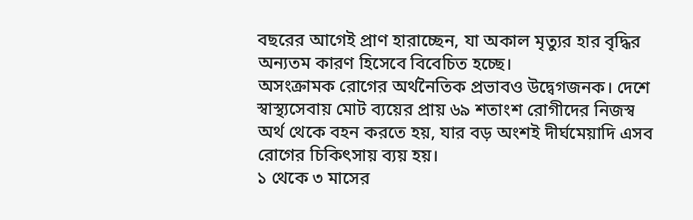বছরের আগেই প্রাণ হারাচ্ছেন, যা অকাল মৃত্যুর হার বৃদ্ধির অন্যতম কারণ হিসেবে বিবেচিত হচ্ছে।
অসংক্রামক রোগের অর্থনৈতিক প্রভাবও উদ্বেগজনক। দেশে স্বাস্থ্যসেবায় মোট ব্যয়ের প্রায় ৬৯ শতাংশ রোগীদের নিজস্ব অর্থ থেকে বহন করতে হয়, যার বড় অংশই দীর্ঘমেয়াদি এসব রোগের চিকিৎসায় ব্যয় হয়।
১ থেকে ৩ মাসের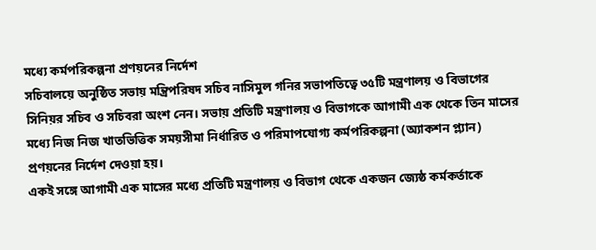মধ্যে কর্মপরিকল্পনা প্রণয়নের নির্দেশ
সচিবালয়ে অনুষ্ঠিত সভায় মন্ত্রিপরিষদ সচিব নাসিমুল গনির সভাপতিত্বে ৩৫টি মন্ত্রণালয় ও বিভাগের সিনিয়র সচিব ও সচিবরা অংশ নেন। সভায় প্রতিটি মন্ত্রণালয় ও বিভাগকে আগামী এক থেকে তিন মাসের মধ্যে নিজ নিজ খাতভিত্তিক সময়সীমা নির্ধারিত ও পরিমাপযোগ্য কর্মপরিকল্পনা (অ্যাকশন প্ল্যান) প্রণয়নের নির্দেশ দেওয়া হয়।
একই সঙ্গে আগামী এক মাসের মধ্যে প্রতিটি মন্ত্রণালয় ও বিভাগ থেকে একজন জ্যেষ্ঠ কর্মকর্তাকে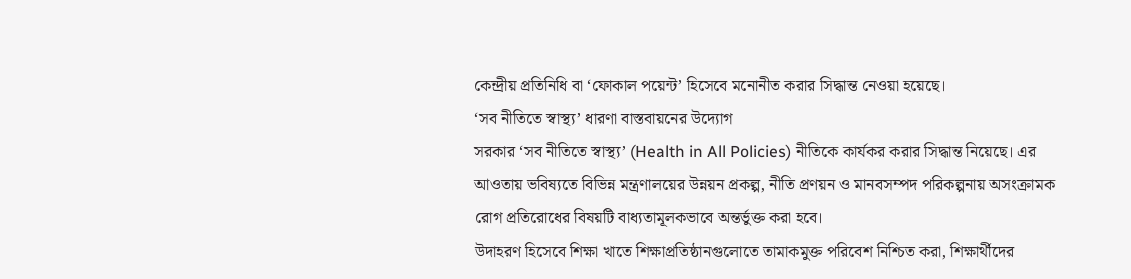কেন্দ্রীয় প্রতিনিধি বা ‘ফোকাল পয়েন্ট’ হিসেবে মনোনীত করার সিদ্ধান্ত নেওয়া হয়েছে।
‘সব নীতিতে স্বাস্থ্য’ ধারণা বাস্তবায়নের উদ্যোগ
সরকার ‘সব নীতিতে স্বাস্থ্য’ (Health in All Policies) নীতিকে কার্যকর করার সিদ্ধান্ত নিয়েছে। এর আওতায় ভবিষ্যতে বিভিন্ন মন্ত্রণালয়ের উন্নয়ন প্রকল্প, নীতি প্রণয়ন ও মানবসম্পদ পরিকল্পনায় অসংক্রামক রোগ প্রতিরোধের বিষয়টি বাধ্যতামূলকভাবে অন্তর্ভুক্ত করা হবে।
উদাহরণ হিসেবে শিক্ষা খাতে শিক্ষাপ্রতিষ্ঠানগুলোতে তামাকমুক্ত পরিবেশ নিশ্চিত করা, শিক্ষার্থীদের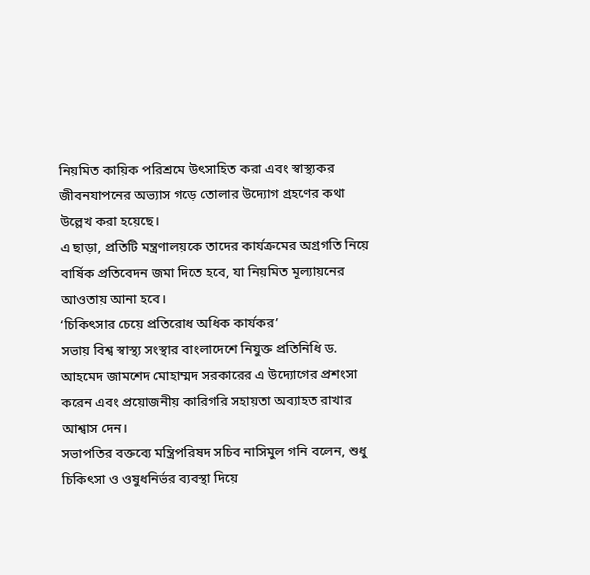নিয়মিত কায়িক পরিশ্রমে উৎসাহিত করা এবং স্বাস্থ্যকর জীবনযাপনের অভ্যাস গড়ে তোলার উদ্যোগ গ্রহণের কথা উল্লেখ করা হয়েছে।
এ ছাড়া, প্রতিটি মন্ত্রণালয়কে তাদের কার্যক্রমের অগ্রগতি নিয়ে বার্ষিক প্রতিবেদন জমা দিতে হবে, যা নিয়মিত মূল্যায়নের আওতায় আনা হবে।
‘চিকিৎসার চেয়ে প্রতিরোধ অধিক কার্যকর’
সভায় বিশ্ব স্বাস্থ্য সংস্থার বাংলাদেশে নিযুক্ত প্রতিনিধি ড. আহমেদ জামশেদ মোহাম্মদ সরকারের এ উদ্যোগের প্রশংসা করেন এবং প্রয়োজনীয় কারিগরি সহায়তা অব্যাহত রাখার আশ্বাস দেন।
সভাপতির বক্তব্যে মন্ত্রিপরিষদ সচিব নাসিমুল গনি বলেন, শুধু চিকিৎসা ও ওষুধনির্ভর ব্যবস্থা দিয়ে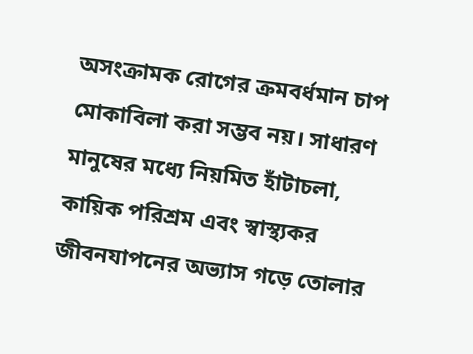অসংক্রামক রোগের ক্রমবর্ধমান চাপ মোকাবিলা করা সম্ভব নয়। সাধারণ মানুষের মধ্যে নিয়মিত হাঁটাচলা, কায়িক পরিশ্রম এবং স্বাস্থ্যকর জীবনযাপনের অভ্যাস গড়ে তোলার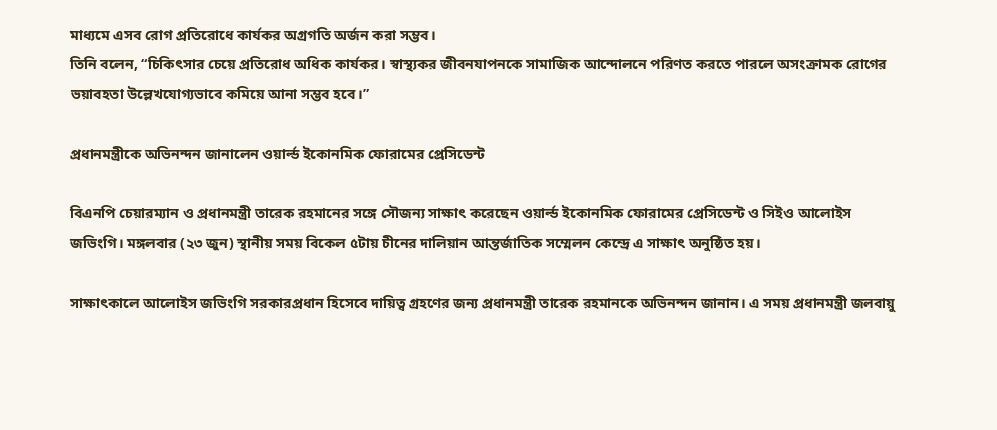মাধ্যমে এসব রোগ প্রতিরোধে কার্যকর অগ্রগতি অর্জন করা সম্ভব।
তিনি বলেন, “চিকিৎসার চেয়ে প্রতিরোধ অধিক কার্যকর। স্বাস্থ্যকর জীবনযাপনকে সামাজিক আন্দোলনে পরিণত করতে পারলে অসংক্রামক রোগের ভয়াবহতা উল্লেখযোগ্যভাবে কমিয়ে আনা সম্ভব হবে।”

প্রধানমন্ত্রীকে অভিনন্দন জানালেন ওয়ার্ল্ড ইকোনমিক ফোরামের প্রেসিডেন্ট

বিএনপি চেয়ারম্যান ও প্রধানমন্ত্রী তারেক রহমানের সঙ্গে সৌজন্য সাক্ষাৎ করেছেন ওয়ার্ল্ড ইকোনমিক ফোরামের প্রেসিডেন্ট ও সিইও আলোইস জভিংগি। মঙ্গলবার (২৩ জুন) স্থানীয় সময় বিকেল ৫টায় চীনের দালিয়ান আন্তর্জাতিক সম্মেলন কেন্দ্রে এ সাক্ষাৎ অনুষ্ঠিত হয়।

সাক্ষাৎকালে আলোইস জভিংগি সরকারপ্রধান হিসেবে দায়িত্ব গ্রহণের জন্য প্রধানমন্ত্রী তারেক রহমানকে অভিনন্দন জানান। এ সময় প্রধানমন্ত্রী জলবায়ু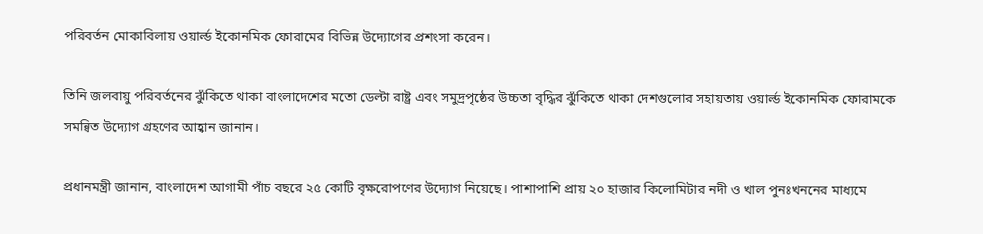পরিবর্তন মোকাবিলায় ওয়ার্ল্ড ইকোনমিক ফোরামের বিভিন্ন উদ্যোগের প্রশংসা করেন।

তিনি জলবায়ু পরিবর্তনের ঝুঁকিতে থাকা বাংলাদেশের মতো ডেল্টা রাষ্ট্র এবং সমুদ্রপৃষ্ঠের উচ্চতা বৃদ্ধির ঝুঁকিতে থাকা দেশগুলোর সহায়তায় ওয়ার্ল্ড ইকোনমিক ফোরামকে সমন্বিত উদ্যোগ গ্রহণের আহ্বান জানান।

প্রধানমন্ত্রী জানান, বাংলাদেশ আগামী পাঁচ বছরে ২৫ কোটি বৃক্ষরোপণের উদ্যোগ নিয়েছে। পাশাপাশি প্রায় ২০ হাজার কিলোমিটার নদী ও খাল পুনঃখননের মাধ্যমে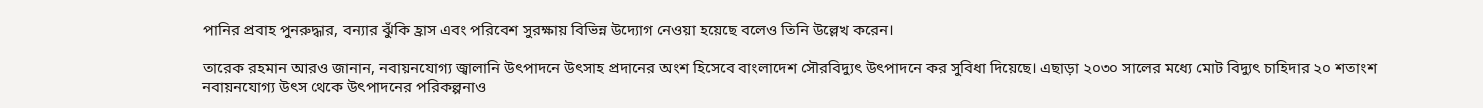পানির প্রবাহ পুনরুদ্ধার, বন্যার ঝুঁকি হ্রাস এবং পরিবেশ সুরক্ষায় বিভিন্ন উদ্যোগ নেওয়া হয়েছে বলেও তিনি উল্লেখ করেন।

তারেক রহমান আরও জানান, নবায়নযোগ্য জ্বালানি উৎপাদনে উৎসাহ প্রদানের অংশ হিসেবে বাংলাদেশ সৌরবিদ্যুৎ উৎপাদনে কর সুবিধা দিয়েছে। এছাড়া ২০৩০ সালের মধ্যে মোট বিদ্যুৎ চাহিদার ২০ শতাংশ নবায়নযোগ্য উৎস থেকে উৎপাদনের পরিকল্পনাও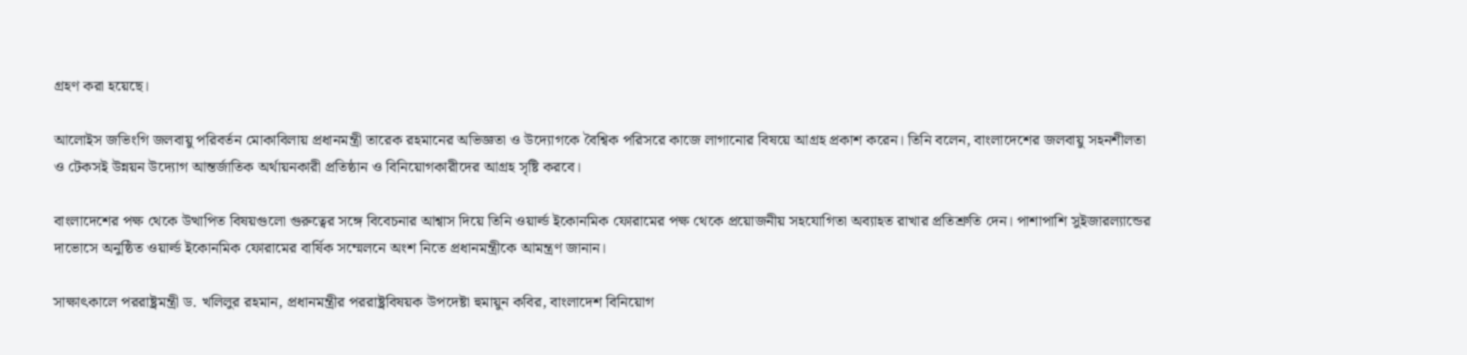গ্রহণ করা হয়েছে।

আলোইস জভিংগি জলবায়ু পরিবর্তন মোকাবিলায় প্রধানমন্ত্রী তারেক রহমানের অভিজ্ঞতা ও উদ্যোগকে বৈশ্বিক পরিসরে কাজে লাগানোর বিষয়ে আগ্রহ প্রকাশ করেন। তিনি বলেন, বাংলাদেশের জলবায়ু সহনশীলতা ও টেকসই উন্নয়ন উদ্যোগ আন্তর্জাতিক অর্থায়নকারী প্রতিষ্ঠান ও বিনিয়োগকারীদের আগ্রহ সৃষ্টি করবে।

বাংলাদেশের পক্ষ থেকে উত্থাপিত বিষয়গুলো গুরুত্বের সঙ্গে বিবেচনার আশ্বাস দিয়ে তিনি ওয়ার্ল্ড ইকোনমিক ফোরামের পক্ষ থেকে প্রয়োজনীয় সহযোগিতা অব্যাহত রাখার প্রতিশ্রুতি দেন। পাশাপাশি সুইজারল্যান্ডের দাভোসে অনুষ্ঠিত ওয়ার্ল্ড ইকোনমিক ফোরামের বার্ষিক সম্মেলনে অংশ নিতে প্রধানমন্ত্রীকে আমন্ত্রণ জানান।

সাক্ষাৎকালে পররাষ্ট্রমন্ত্রী ড. খলিলুর রহমান, প্রধানমন্ত্রীর পররাষ্ট্রবিষয়ক উপদেষ্টা হুমায়ুন কবির, বাংলাদেশ বিনিয়োগ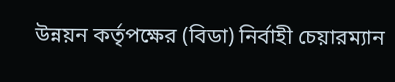উন্নয়ন কর্তৃপক্ষের (বিডা) নির্বাহী চেয়ারম্যান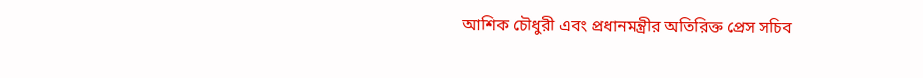আশিক চৌধুরী এবং প্রধানমন্ত্রীর অতিরিক্ত প্রেস সচিব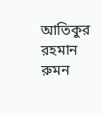আতিকুর রহমান রুমন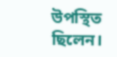উপস্থিত ছিলেন।